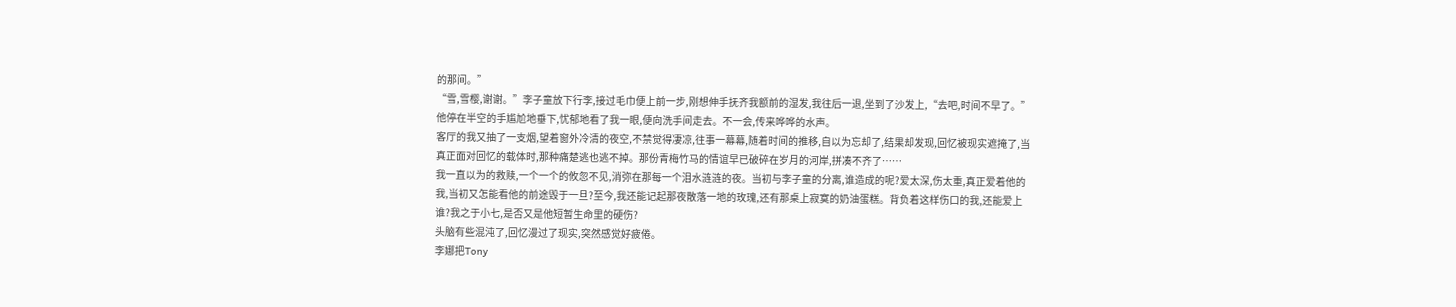的那间。”
“雪,雪樱,谢谢。”李子童放下行李,接过毛巾便上前一步,刚想伸手抚齐我额前的湿发,我往后一退,坐到了沙发上,“去吧,时间不早了。”
他停在半空的手尴尬地垂下,忧郁地看了我一眼,便向洗手间走去。不一会,传来哗哗的水声。
客厅的我又抽了一支烟,望着窗外冷清的夜空,不禁觉得凄凉,往事一幕幕,随着时间的推移,自以为忘却了,结果却发现,回忆被现实遮掩了,当真正面对回忆的载体时,那种痛楚逃也逃不掉。那份青梅竹马的情谊早已破碎在岁月的河岸,拼凑不齐了……
我一直以为的救赎,一个一个的攸忽不见,消弥在那每一个泪水涟涟的夜。当初与李子童的分离,谁造成的呢?爱太深,伤太重,真正爱着他的我,当初又怎能看他的前途毁于一旦?至今,我还能记起那夜散落一地的玫瑰,还有那桌上寂寞的奶油蛋糕。背负着这样伤口的我,还能爱上谁?我之于小七,是否又是他短暂生命里的硬伤?
头脑有些混沌了,回忆漫过了现实,突然感觉好疲倦。
李娜把Tony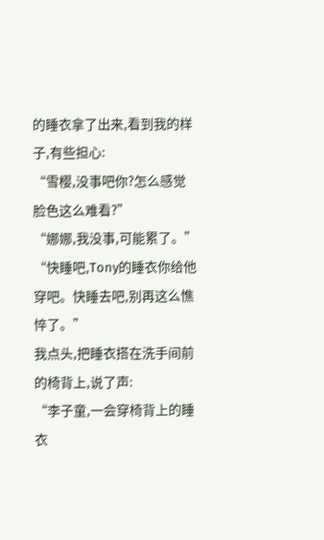的睡衣拿了出来,看到我的样子,有些担心:
“雪樱,没事吧你?怎么感觉脸色这么难看?”
“娜娜,我没事,可能累了。”
“快睡吧,Tony的睡衣你给他穿吧。快睡去吧,别再这么憔悴了。”
我点头,把睡衣搭在洗手间前的椅背上,说了声:
“李子童,一会穿椅背上的睡衣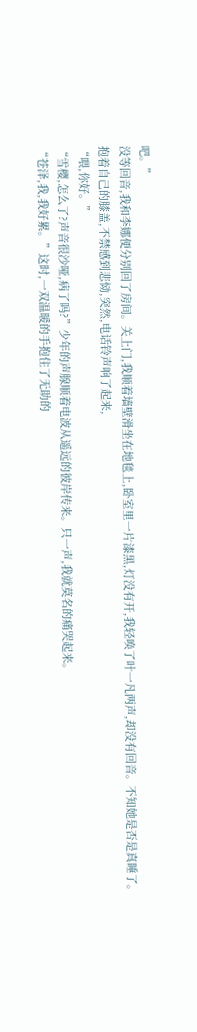吧。”
没等回音,我和李娜便分别回了房间。关上门,我顺着墙壁滑坐在地毯上,卧室里一片漆黑,灯没有开,我轻唤了叶一凡两声,却没有回音。不知她是否是真睡了。
抱着自己的膝盖,不禁感到悲恸,突然,电话铃声响了起来,
“喂,你好。”
“雪樱,怎么了?声音很沙哑,病了吗?”少年的声腺顺着电波从遥远的彼岸传来。只一声,我就莫名的痛哭起来。
“苍泽,我,我好累。”这时,一双温暖的手抱住了无助的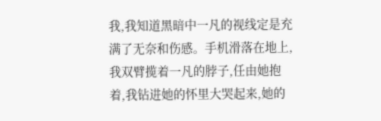我,我知道黑暗中一凡的视线定是充满了无奈和伤感。手机滑落在地上,我双臂揽着一凡的脖子,任由她抱着,我钻进她的怀里大哭起来,她的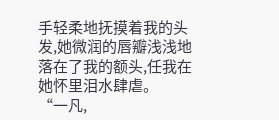手轻柔地抚摸着我的头发,她微润的唇瓣浅浅地落在了我的额头,任我在她怀里泪水肆虐。
“一凡,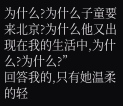为什么?为什么子童要来北京?为什么他又出现在我的生活中,为什么?为什么?”
回答我的,只有她温柔的轻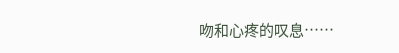吻和心疼的叹息……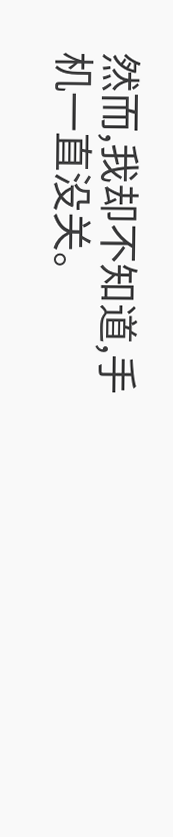然而,我却不知道,手机一直没关。